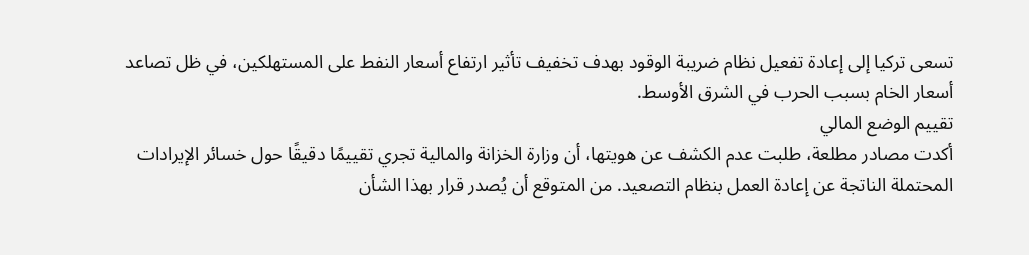تسعى تركيا إلى إعادة تفعيل نظام ضريبة الوقود بهدف تخفيف تأثير ارتفاع أسعار النفط على المستهلكين، في ظل تصاعد أسعار الخام بسبب الحرب في الشرق الأوسط.
تقييم الوضع المالي
أكدت مصادر مطلعة، طلبت عدم الكشف عن هويتها، أن وزارة الخزانة والمالية تجري تقييمًا دقيقًا حول خسائر الإيرادات المحتملة الناتجة عن إعادة العمل بنظام التصعيد. من المتوقع أن يُصدر قرار بهذا الشأن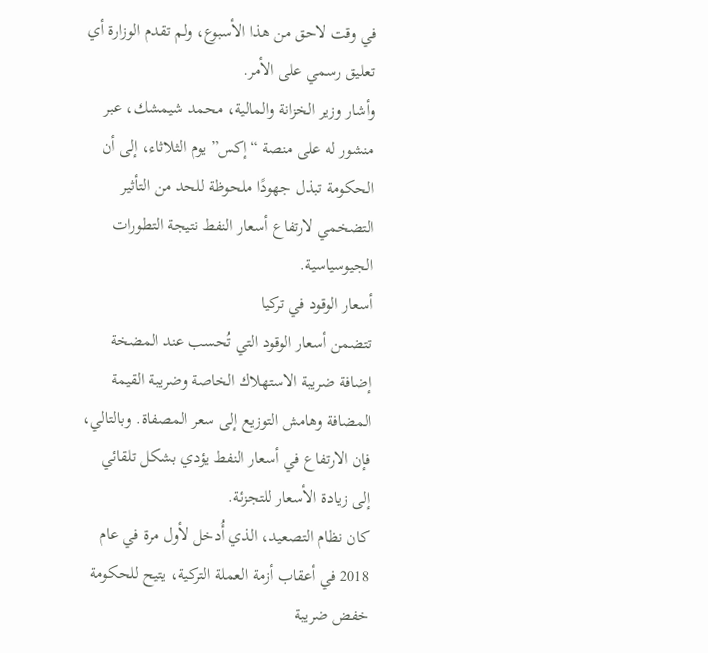في وقت لاحق من هذا الأسبوع، ولم تقدم الوزارة أي تعليق رسمي على الأمر.
وأشار وزير الخزانة والمالية، محمد شيمشك، عبر منشور له على منصة “إكس” يوم الثلاثاء، إلى أن الحكومة تبذل جهودًا ملحوظة للحد من التأثير التضخمي لارتفاع أسعار النفط نتيجة التطورات الجيوسياسية.
أسعار الوقود في تركيا
تتضمن أسعار الوقود التي تُحسب عند المضخة إضافة ضريبة الاستهلاك الخاصة وضريبة القيمة المضافة وهامش التوزيع إلى سعر المصفاة. وبالتالي، فإن الارتفاع في أسعار النفط يؤدي بشكل تلقائي إلى زيادة الأسعار للتجزئة.
كان نظام التصعيد، الذي أُدخل لأول مرة في عام 2018 في أعقاب أزمة العملة التركية، يتيح للحكومة خفض ضريبة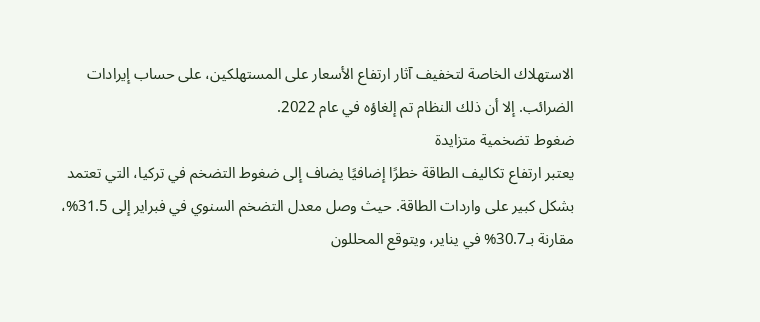الاستهلاك الخاصة لتخفيف آثار ارتفاع الأسعار على المستهلكين، على حساب إيرادات الضرائب. إلا أن ذلك النظام تم إلغاؤه في عام 2022.
ضغوط تضخمية متزايدة
يعتبر ارتفاع تكاليف الطاقة خطرًا إضافيًا يضاف إلى ضغوط التضخم في تركيا، التي تعتمد بشكل كبير على واردات الطاقة. حيث وصل معدل التضخم السنوي في فبراير إلى 31.5%، مقارنة بـ30.7% في يناير، ويتوقع المحللون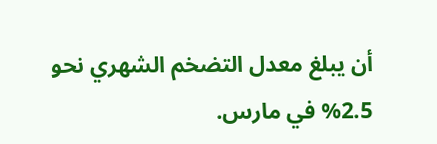أن يبلغ معدل التضخم الشهري نحو 2.5% في مارس.